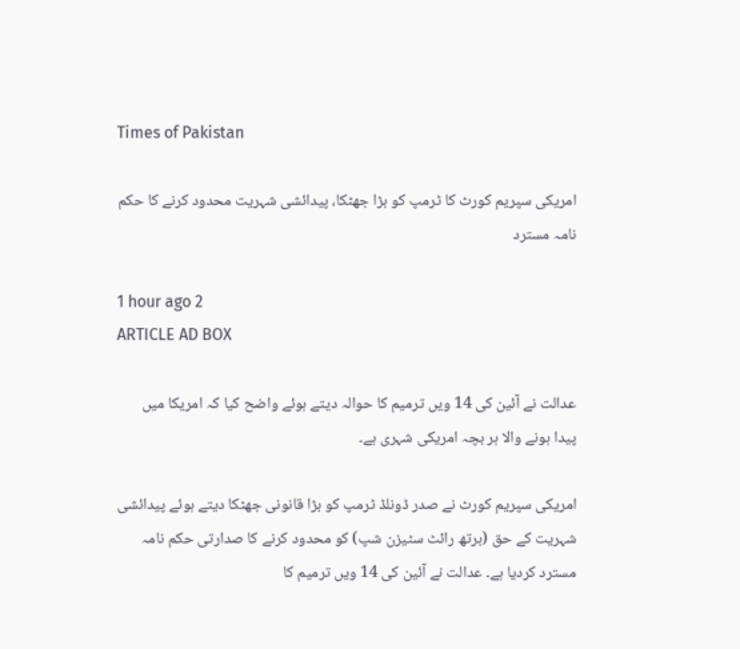Times of Pakistan

امریکی سپریم کورٹ کا ٹرمپ کو بڑا جھٹکا، پیدائشی شہریت محدود کرنے کا حکم نامہ مسترد

1 hour ago 2
ARTICLE AD BOX

عدالت نے آئین کی 14 ویں ترمیم کا حوالہ دیتے ہوئے واضح کیا کہ امریکا میں پیدا ہونے والا ہر بچہ امریکی شہری ہے۔

امریکی سپریم کورٹ نے صدر ڈونلڈ ٹرمپ کو بڑا قانونی جھٹکا دیتے ہوئے پیدائشی شہریت کے حق (برتھ رائٹ سٹیزن شپ) کو محدود کرنے کا صدارتی حکم نامہ مسترد کردیا ہے۔ عدالت نے آئین کی 14 ویں ترمیم کا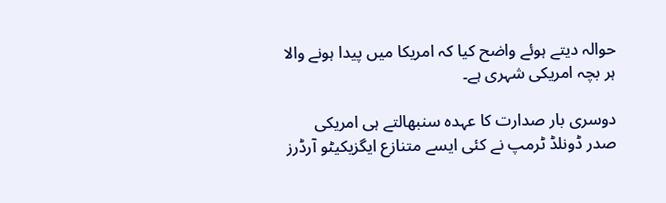حوالہ دیتے ہوئے واضح کیا کہ امریکا میں پیدا ہونے والا ہر بچہ امریکی شہری ہے۔

دوسری بار صدارت کا عہدہ سنبھالتے ہی امریکی صدر ڈونلڈ ٹرمپ نے کئی ایسے متنازع ایگزیکیٹو آرڈرز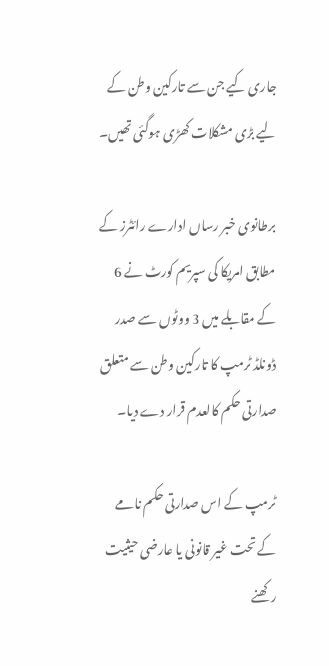جاری کیے جن سے تارکین وطن کے لیے بڑی مشکلات کھڑی ہوگئی تھیں۔

برطانوی خبر رساں ادارے رائٹرز کے مطابق امریکا کی سپریم کورٹ نے 6 کے مقابلے میں 3 ووٹوں سے صدر ڈونلڈ ٹرمپ کا تارکین وطن سے متعلق صدارتی حکم کالعدم قرار دے دیا۔

ٹرمپ کے اس صدارتی حکم نامے کے تحت غیر قانونی یا عارضی حیثیت رکھنے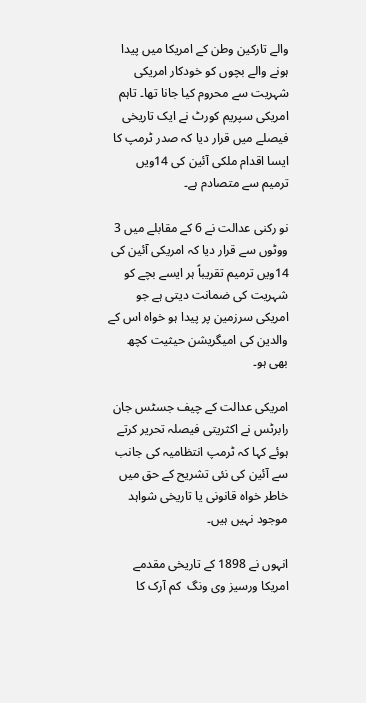والے تارکین وطن کے امریکا میں پیدا ہونے والے بچوں کو خودکار امریکی شہریت سے محروم کیا جانا تھا۔ تاہم امریکی سپریم کورٹ نے ایک تاریخی فیصلے میں قرار دیا کہ صدر ٹرمپ کا ایسا اقدام ملکی آئین کی 14ویں ترمیم سے متصادم ہے۔

نو رکنی عدالت نے 6 کے مقابلے میں 3 ووٹوں سے قرار دیا کہ امریکی آئین کی 14ویں ترمیم تقریباً ہر ایسے بچے کو شہریت کی ضمانت دیتی ہے جو امریکی سرزمین پر پیدا ہو خواہ اس کے والدین کی امیگریشن حیثیت کچھ بھی ہو۔

امریکی عدالت کے چیف جسٹس جان رابرٹس نے اکثریتی فیصلہ تحریر کرتے ہوئے کہا کہ ٹرمپ انتظامیہ کی جانب سے آئین کی نئی تشریح کے حق میں خاطر خواہ قانونی یا تاریخی شواہد موجود نہیں ہیں۔

انہوں نے 1898 کے تاریخی مقدمے امریکا ورسیز وی ونگ  کم آرک کا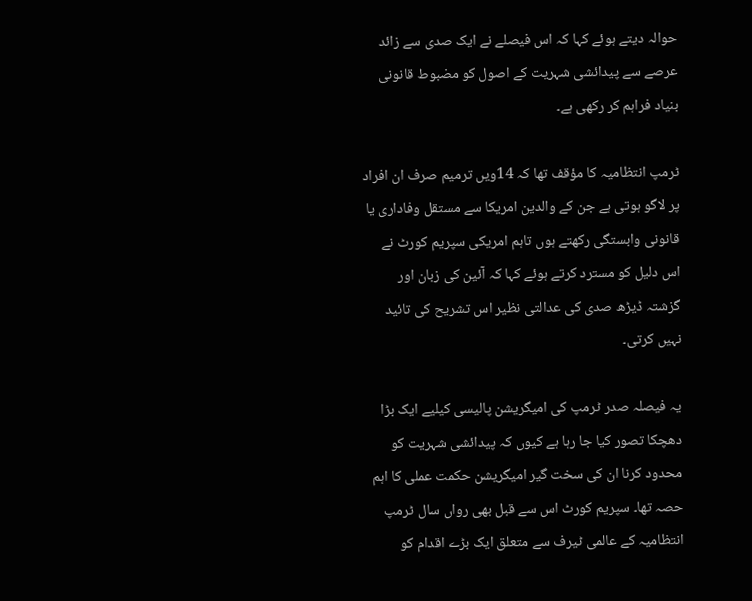حوالہ دیتے ہوئے کہا کہ اس فیصلے نے ایک صدی سے زائد عرصے سے پیدائشی شہریت کے اصول کو مضبوط قانونی بنیاد فراہم کر رکھی ہے۔

ٹرمپ انتظامیہ کا مؤقف تھا کہ 14ویں ترمیم صرف ان افراد پر لاگو ہوتی ہے جن کے والدین امریکا سے مستقل وفاداری یا قانونی وابستگی رکھتے ہوں تاہم امریکی سپریم کورٹ نے اس دلیل کو مسترد کرتے ہوئے کہا کہ آئین کی زبان اور گزشتہ ڈیڑھ صدی کی عدالتی نظیر اس تشریح کی تائید نہیں کرتی۔

یہ فیصلہ صدر ٹرمپ کی امیگریشن پالیسی کیلیے ایک بڑا دھچکا تصور کیا جا رہا ہے کیوں کہ پیدائشی شہریت کو محدود کرنا ان کی سخت گیر امیگریشن حکمت عملی کا اہم حصہ تھا۔ سپریم کورٹ اس سے قبل بھی رواں سال ٹرمپ انتظامیہ کے عالمی ٹیرف سے متعلق ایک بڑے اقدام کو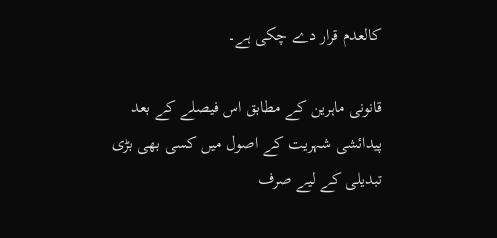کالعدم قرار دے چکی ہے۔

قانونی ماہرین کے مطابق اس فیصلے کے بعد پیدائشی شہریت کے اصول میں کسی بھی بڑی تبدیلی کے لیے صرف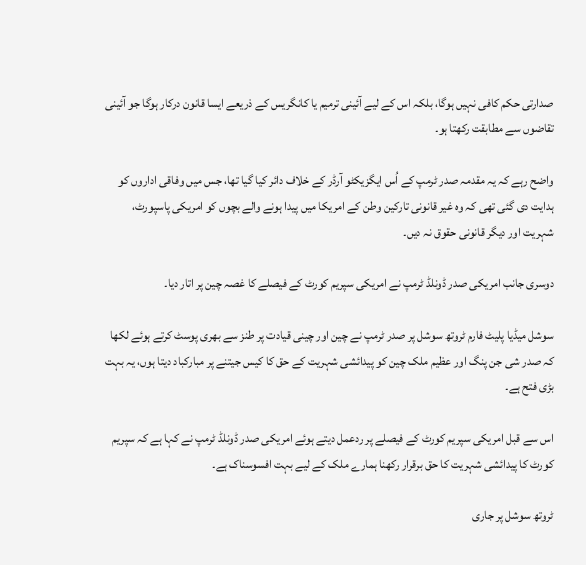صدارتی حکم کافی نہیں ہوگا، بلکہ اس کے لیے آئینی ترمیم یا کانگریس کے ذریعے ایسا قانون درکار ہوگا جو آئینی تقاضوں سے مطابقت رکھتا ہو۔

واضح رہے کہ یہ مقدمہ صدر ٹرمپ کے اُس ایگزیکٹو آرڈر کے خلاف دائر کیا گیا تھا، جس میں وفاقی اداروں کو ہدایت دی گئی تھی کہ وہ غیر قانونی تارکین وطن کے امریکا میں پیدا ہونے والے بچوں کو امریکی پاسپورٹ، شہریت اور دیگر قانونی حقوق نہ دیں۔

دوسری جانب امریکی صدر ڈونلڈ ٹرمپ نے امریکی سپریم کورٹ کے فیصلے کا غصہ چین پر اتار دیا۔

سوشل میڈیا پلیٹ فارم ٹروتھ سوشل پر صدر ٹرمپ نے چین اور چینی قیادت پر طنز سے بھری پوسٹ کرتے ہوئے لکھا کہ صدر شی جن پنگ اور عظیم ملک چین کو پیدائشی شہریت کے حق کا کیس جیتنے پر مبارکباد دیتا ہوں، یہ بہت بڑی فتح ہے۔

اس سے قبل امریکی سپریم کورٹ کے فیصلے پر ردعمل دیتے ہوئے امریکی صدر ڈونلڈ ٹرمپ نے کہا ہے کہ سپریم کورٹ کا پیدائشی شہریت کا حق برقرار رکھنا ہمارے ملک کے لیے بہت افسوسناک ہے۔

ٹروتھ سوشل پر جاری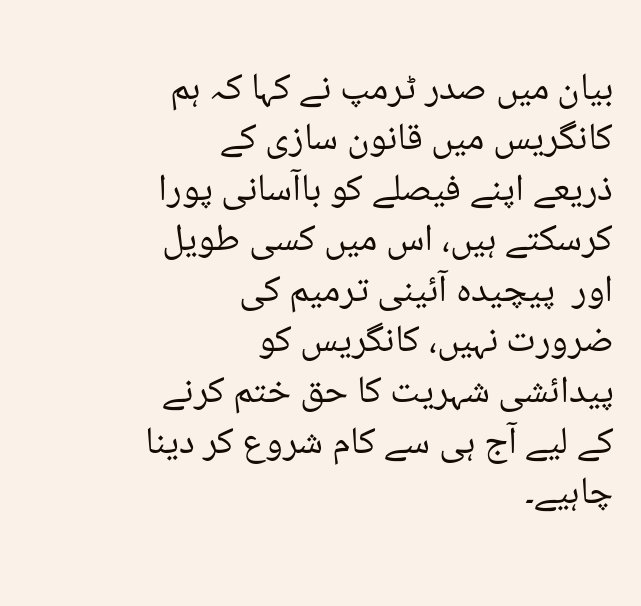بیان میں صدر ٹرمپ نے کہا کہ ہم کانگریس میں قانون سازی کے ذریعے اپنے فیصلے کو باآسانی پورا کرسکتے ہیں، اس میں کسی طویل اور  پیچیدہ آئینی ترمیم کی ضرورت نہیں، کانگریس کو پیدائشی شہریت کا حق ختم کرنے کے لیے آج ہی سے کام شروع کر دینا چاہیے۔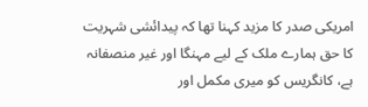امریکی صدر کا مزید کہنا تھا کہ پیدائشی شہریت کا حق ہمارے ملک کے لیے مہنگا اور غیر منصفانہ ہے، کانگریس کو میری مکمل اور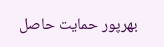بھرپور حمایت حاصل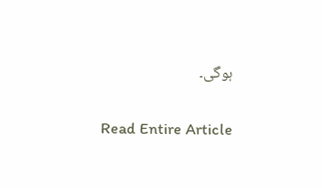ہوگی۔

Read Entire Article